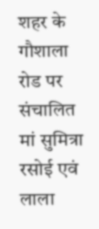शहर के गौशाला रोड पर संचालित मां सुमित्रा रसोई एवं लाला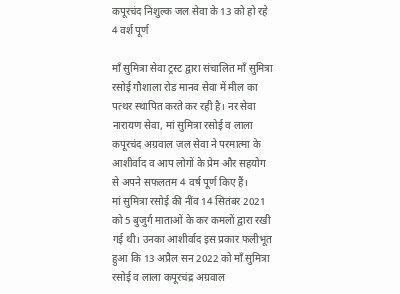कपूरचंद निशुल्क जल सेवा के 13 को हो रहे 4 वर्श पूर्ण

माँ सुमित्रा सेवा ट्रस्ट द्वारा संचालित माँ सुमित्रा रसोई गौशाला रोड मानव सेवा में मील का पत्थर स्थापित करते कर रही है। नर सेवा नारायण सेवा, मां सुमित्रा रसोई व लाला कपूरचंद अग्रवाल जल सेवा ने परमात्मा के आशीर्वाद व आप लोगों के प्रेम और सहयोग से अपने सफलतम 4 वर्ष पूर्ण किए हैं।
मां सुमित्रा रसोई की नींव 14 सितंबर 2021 को 5 बुजुर्ग माताओं के कर कमलों द्वारा रखी गई थी। उनका आशीर्वाद इस प्रकार फलीभूत हुआ कि 13 अप्रैल सन 2022 को माँ सुमित्रा रसोई व लाला कपूरचंद्र अग्रवाल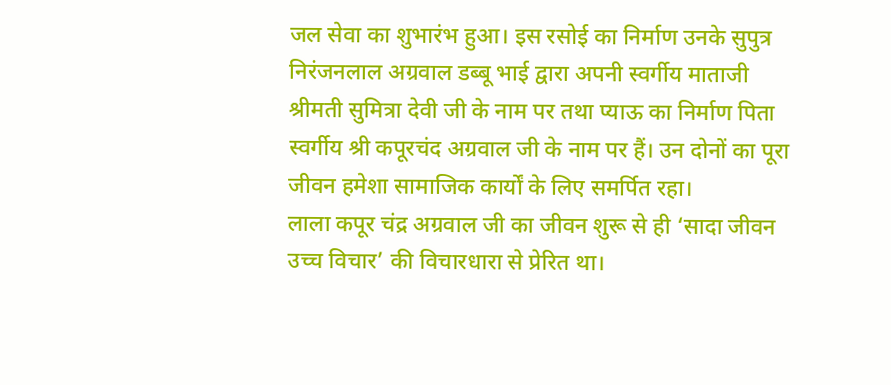जल सेवा का शुभारंभ हुआ। इस रसोई का निर्माण उनके सुपुत्र निरंजनलाल अग्रवाल डब्बू भाई द्वारा अपनी स्वर्गीय माताजी श्रीमती सुमित्रा देवी जी के नाम पर तथा प्याऊ का निर्माण पिता स्वर्गीय श्री कपूरचंद अग्रवाल जी के नाम पर हैं। उन दोनों का पूरा जीवन हमेशा सामाजिक कार्यों के लिए समर्पित रहा।
लाला कपूर चंद्र अग्रवाल जी का जीवन शुरू से ही ‘सादा जीवन उच्च विचार’ की विचारधारा से प्रेरित था।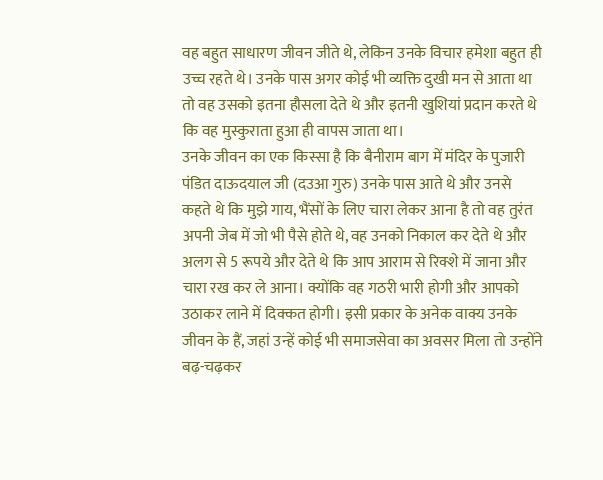वह बहुत साधारण जीवन जीते थे, लेकिन उनके विचार हमेशा बहुत ही उच्च रहते थे। उनके पास अगर कोई भी व्यक्ति दुखी मन से आता था तो वह उसको इतना हौसला देते थे और इतनी खुशियां प्रदान करते थे कि वह मुस्कुराता हुआ ही वापस जाता था।
उनके जीवन का एक किस्सा है कि बैनीराम बाग में मंदिर के पुजारी पंडित दाऊदयाल जी (दउआ गुरु) उनके पास आते थे और उनसे कहते थे कि मुझे गाय, भैंसों के लिए चारा लेकर आना है तो वह तुरंत अपनी जेब में जो भी पैसे होते थे, वह उनको निकाल कर देते थे और अलग से 5 रूपये और देते थे कि आप आराम से रिक्शे में जाना और चारा रख कर ले आना। क्योंकि वह गठरी भारी होगी और आपको उठाकर लाने में दिक्कत होगी। इसी प्रकार के अनेक वाक्य उनके जीवन के हैं, जहां उन्हें कोई भी समाजसेवा का अवसर मिला तो उन्होंने बढ़-चढ़कर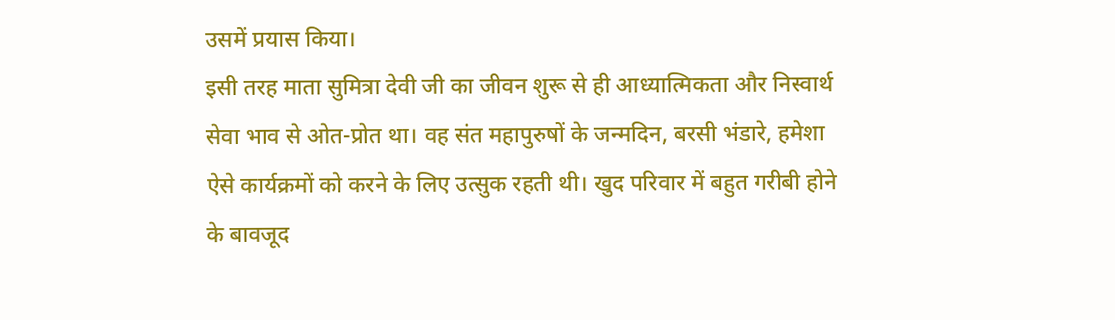उसमें प्रयास किया।
इसी तरह माता सुमित्रा देवी जी का जीवन शुरू से ही आध्यात्मिकता और निस्वार्थ सेवा भाव से ओत-प्रोत था। वह संत महापुरुषों के जन्मदिन, बरसी भंडारे, हमेशा ऐसे कार्यक्रमों को करने के लिए उत्सुक रहती थी। खुद परिवार में बहुत गरीबी होने के बावजूद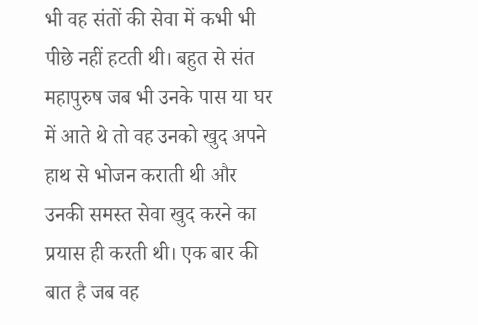भी वह संतों की सेवा में कभी भी पीछे नहीं हटती थी। बहुत से संत महापुरुष जब भी उनके पास या घर में आते थे तो वह उनको खुद अपने हाथ से भोजन कराती थी और उनकी समस्त सेवा खुद करने का प्रयास ही करती थी। एक बार की बात है जब वह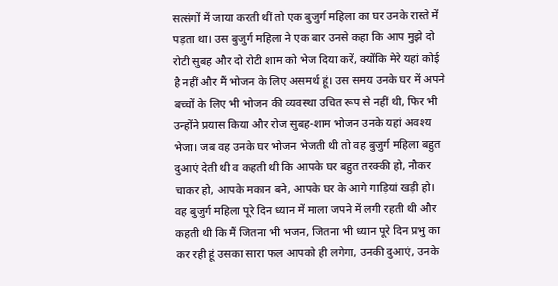सत्संगों में जाया करती थीं तो एक बुजुर्ग महिला का घर उनके रास्ते में पड़ता था। उस बुजुर्ग महिला ने एक बार उनसे कहा कि आप मुझे दो रोटी सुबह और दो रोटी शाम को भेज दिया करें, क्योंकि मेरे यहां कोई है नहीं और मैं भोजन के लिए असमर्थ हूं। उस समय उनके घर में अपने बच्चों के लिए भी भोजन की व्यवस्था उचित रूप से नहीं थी, फिर भी उन्होंने प्रयास किया और रोज सुबह-शाम भोजन उनके यहां अवश्य भेजा। जब वह उनके घर भोजन भेजती थी तो वह बुजुर्ग महिला बहुत दुआएं देती थी व कहती थी कि आपके घर बहुत तरक्की हो, नौकर चाकर हो, आपके मकान बने, आपके घर के आगे गाड़ियां खड़ी हो। वह बुजुर्ग महिला पूरे दिन ध्यान में माला जपने में लगी रहती थी और कहती थी कि मैं जितना भी भजन, जितना भी ध्यान पूरे दिन प्रभु का कर रही हूं उसका सारा फल आपको ही लगेगा, उनकी दुआएं, उनके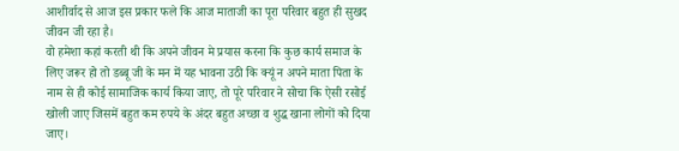आशीर्वाद से आज इस प्रकार फले कि आज माताजी का पूरा परिवार बहुत ही सुखद जीवन जी रहा है।
वो हमेशा कहां करती थी कि अपने जीवन मे प्रयास करना कि कुछ कार्य समाज के लिए जरूर हो तो डब्बू जी के मन में यह भावना उठी कि क्यूं न अपने माता पिता के नाम से ही कोई सामाजिक कार्य किया जाए, तो पूरे परिवार ने सोचा कि ऐसी रसोई खोली जाए जिसमें बहुत कम रुपये के अंदर बहुत अच्छा व शुद्ध खाना लोगों को दिया जाए।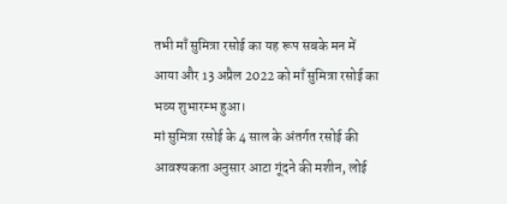तभी माँ सुमित्रा रसोई का यह रूप सबके मन में आया और 13 अप्रैल 2022 को माँ सुमित्रा रसोई का भव्य शुभारम्भ हुआ।
मां सुमित्रा रसोई के 4 साल के अंतर्गत रसोई की आवश्यकता अनुसार आटा गूंदने की मशीन, लोई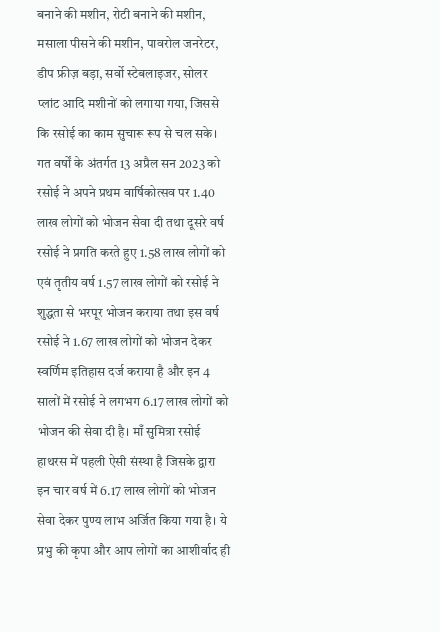बनाने की मशीन, रोटी बनाने की मशीन, मसाला पीसने की मशीन, पावरोल जनरेटर, डीप फ्रीज़ बड़ा, सर्वो स्टेबलाइजर, सोलर प्लांट आदि मशीनों को लगाया गया, जिससे कि रसोई का काम सुचारू रूप से चल सके।
गत वर्षों के अंतर्गत 13 अप्रैल सन 2023 को रसोई ने अपने प्रथम वार्षिकोत्सव पर 1.40 लाख लोगों को भोजन सेवा दी तथा दूसरे वर्ष रसोई ने प्रगति करते हुए 1.58 लाख लोगों को एवं तृतीय वर्ष 1.57 लाख लोगों को रसोई ने शुद्धता से भरपूर भोजन कराया तथा इस वर्ष रसोई ने 1.67 लाख लोगों को भोजन देकर स्वर्णिम इतिहास दर्ज कराया है और इन 4 सालों में रसोई ने लगभग 6.17 लाख लोगों को भोजन की सेवा दी है। माँ सुमित्रा रसोई हाथरस में पहली ऐसी संस्था है जिसके द्वारा इन चार वर्ष में 6.17 लाख लोगों को भोजन सेवा देकर पुण्य लाभ अर्जित किया गया है। ये प्रभु की कृपा और आप लोगों का आशीर्वाद ही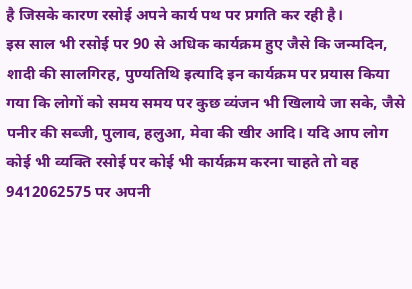है जिसके कारण रसोई अपने कार्य पथ पर प्रगति कर रही है।
इस साल भी रसोई पर 90 से अधिक कार्यक्रम हुए जैसे कि जन्मदिन, शादी की सालगिरह, पुण्यतिथि इत्यादि इन कार्यक्रम पर प्रयास किया गया कि लोगों को समय समय पर कुछ व्यंजन भी खिलाये जा सके, जैसे पनीर की सब्जी, पुलाव, हलुआ, मेवा की खीर आदि। यदि आप लोग कोई भी व्यक्ति रसोई पर कोई भी कार्यक्रम करना चाहते तो वह 9412062575 पर अपनी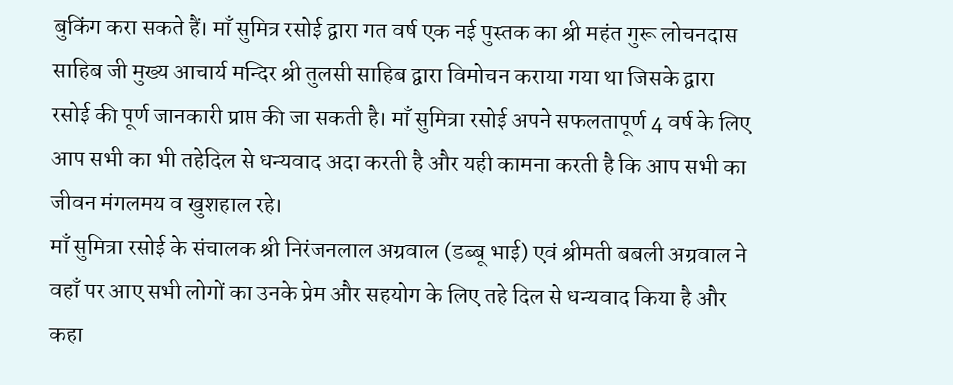बुकिंग करा सकते हैं। माँ सुमित्र रसोई द्वारा गत वर्ष एक नई पुस्तक का श्री महंत गुरू लोचनदास साहिब जी मुख्य आचार्य मन्दिर श्री तुलसी साहिब द्वारा विमोचन कराया गया था जिसके द्वारा रसोई की पूर्ण जानकारी प्राप्त की जा सकती है। माँ सुमित्रा रसोई अपने सफलतापूर्ण 4 वर्ष के लिए आप सभी का भी तहेदिल से धन्यवाद अदा करती है और यही कामना करती है कि आप सभी का जीवन मंगलमय व खुशहाल रहे।
माँ सुमित्रा रसोई के संचालक श्री निरंजनलाल अग्रवाल (डब्बू भाई) एवं श्रीमती बबली अग्रवाल ने वहाँ पर आए सभी लोगों का उनके प्रेम और सहयोग के लिए तहे दिल से धन्यवाद किया है और कहा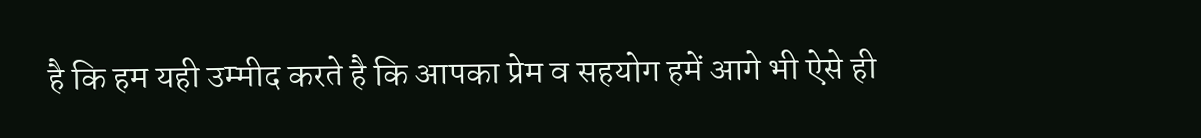है कि हम यही उम्मीद करते है कि आपका प्रेम व सहयोग हमें आगे भी ऐसे ही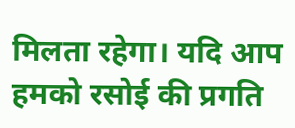मिलता रहेगा। यदि आप हमको रसोई की प्रगति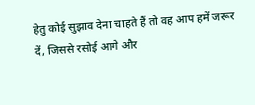हेतु कोई सुझाव देना चाहते हैं तो वह आप हमें जरूर दें, जिससे रसोई आगे और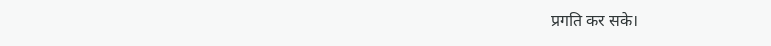प्रगति कर सके।